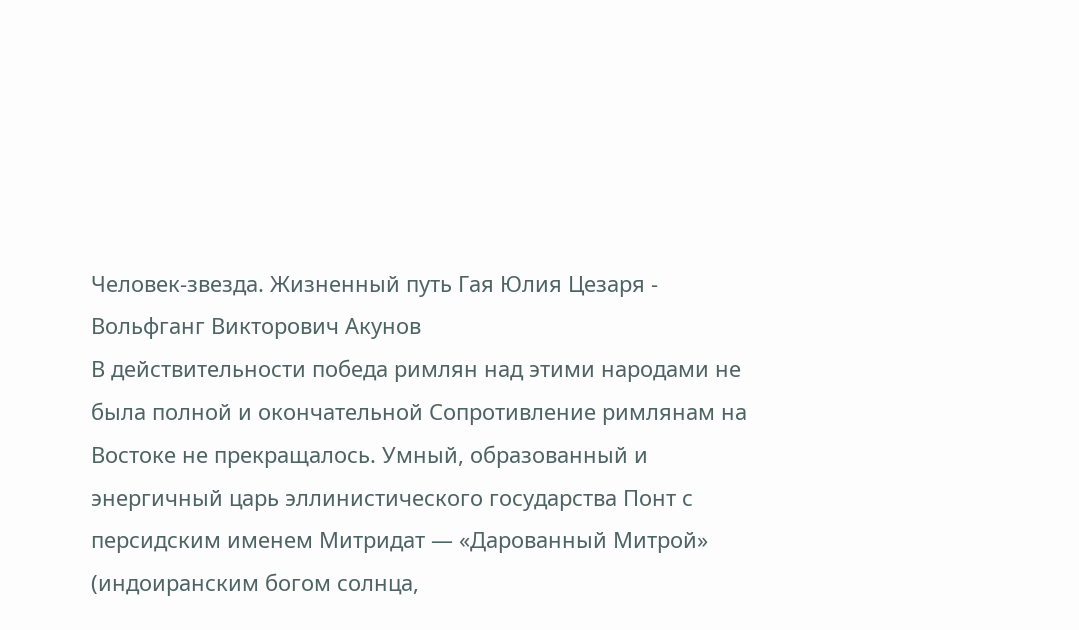Человек-звезда. Жизненный путь Гая Юлия Цезаря - Вольфганг Викторович Акунов
В действительности победа римлян над этими народами не была полной и окончательной Сопротивление римлянам на Востоке не прекращалось. Умный, образованный и энергичный царь эллинистического государства Понт с персидским именем Митридат — «Дарованный Митрой» (индоиранским богом солнца,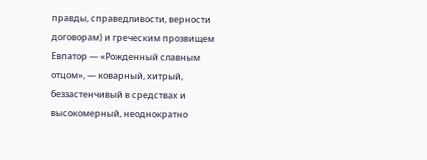правды, справедливости, верности договорам) и греческим прозвищем Евпатор — «Рожденный славным отцом», — коварный, хитрый, беззастенчивый в средствах и высокомерный, неоднократно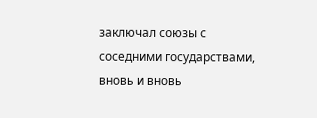заключал союзы с соседними государствами, вновь и вновь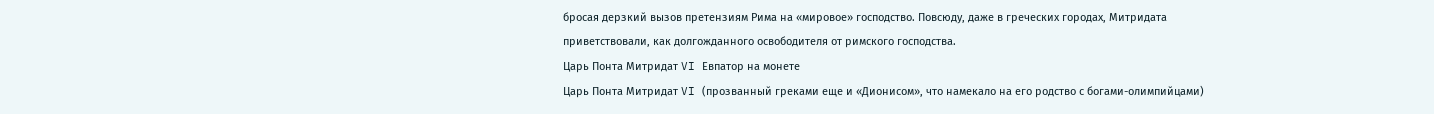бросая дерзкий вызов претензиям Рима на «мировое» господство. Повсюду, даже в греческих городах, Митридата приветствовали, как долгожданного освободителя от римского господства.
Царь Понта Митридат VI Евпатор на монете
Царь Понта Митридат VI (прозванный греками еще и «Дионисом», что намекало на его родство с богами-олимпийцами)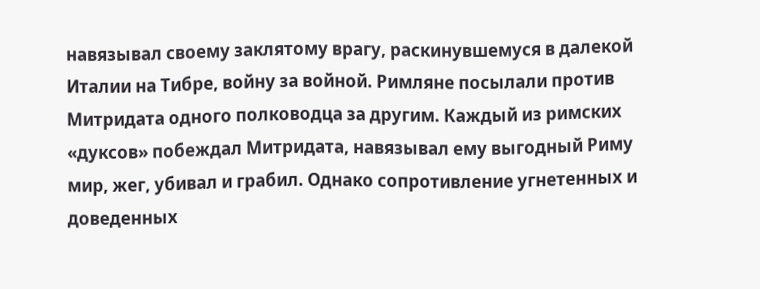навязывал своему заклятому врагу, раскинувшемуся в далекой Италии на Тибре, войну за войной. Римляне посылали против Митридата одного полководца за другим. Каждый из римских «дуксов» побеждал Митридата, навязывал ему выгодный Риму мир, жег, убивал и грабил. Однако сопротивление угнетенных и доведенных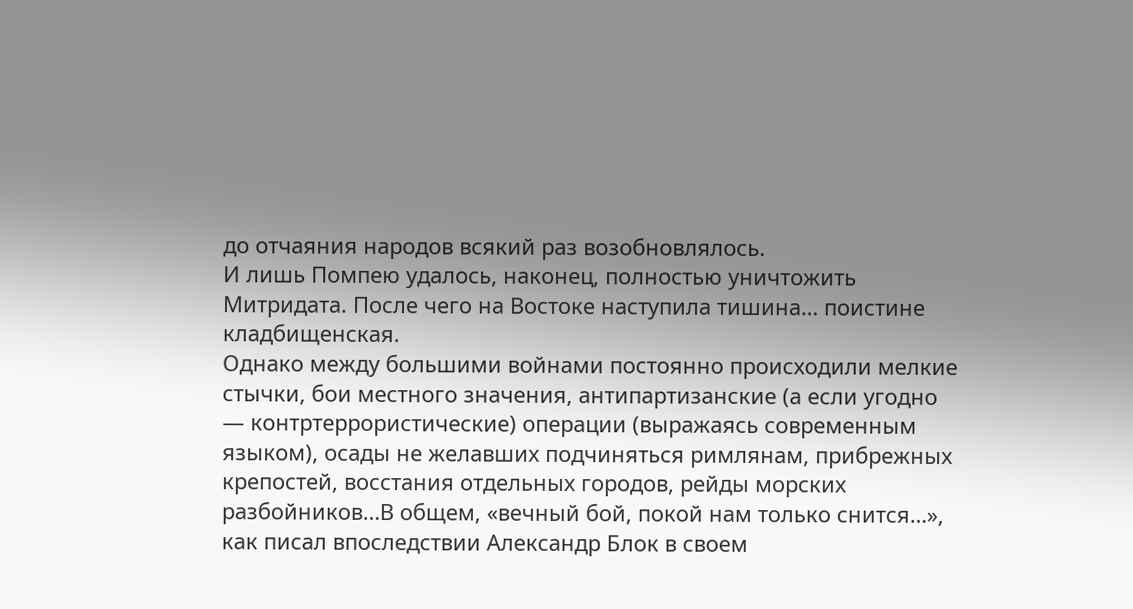до отчаяния народов всякий раз возобновлялось.
И лишь Помпею удалось, наконец, полностью уничтожить Митридата. После чего на Востоке наступила тишина… поистине кладбищенская.
Однако между большими войнами постоянно происходили мелкие стычки, бои местного значения, антипартизанские (а если угодно — контртеррористические) операции (выражаясь современным языком), осады не желавших подчиняться римлянам, прибрежных крепостей, восстания отдельных городов, рейды морских разбойников…В общем, «вечный бой, покой нам только снится…», как писал впоследствии Александр Блок в своем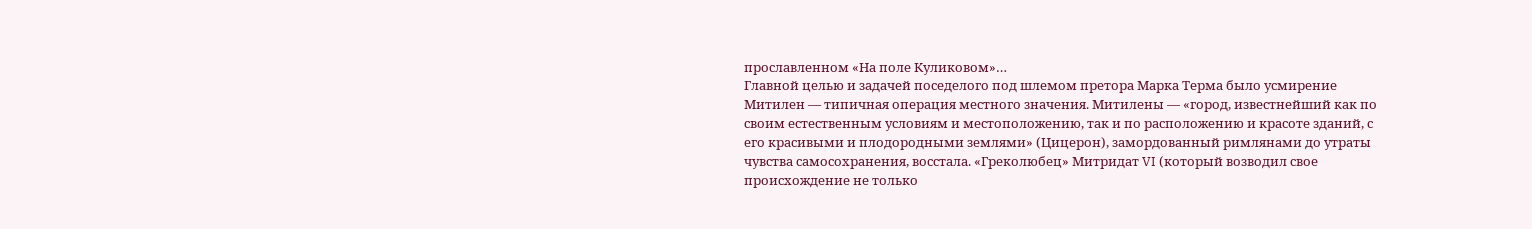прославленном «На поле Куликовом»…
Главной целью и задачей поседелого под шлемом претора Марка Терма было усмирение Митилен — типичная операция местного значения. Митилены — «город, известнейший как по своим естественным условиям и местоположению, так и по расположению и красоте зданий, с его красивыми и плодородными землями» (Цицерон), замордованный римлянами до утраты чувства самосохранения, восстала. «Греколюбец» Митридат VI (который возводил свое происхождение не только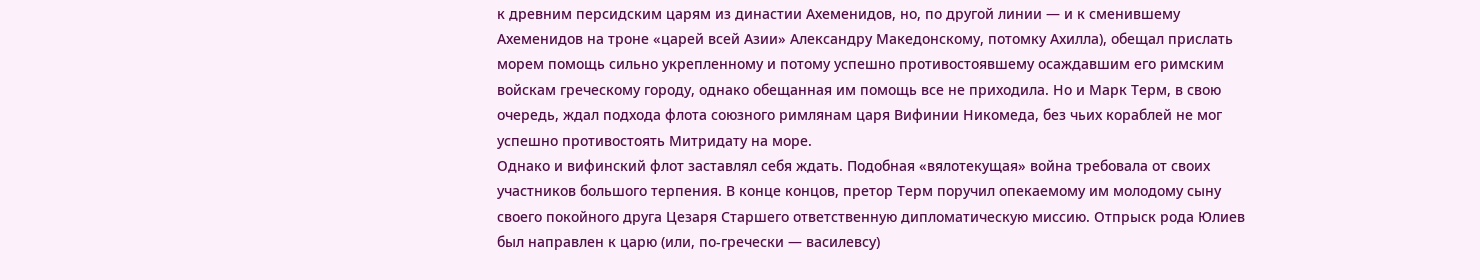к древним персидским царям из династии Ахеменидов, но, по другой линии — и к сменившему Ахеменидов на троне «царей всей Азии» Александру Македонскому, потомку Ахилла), обещал прислать морем помощь сильно укрепленному и потому успешно противостоявшему осаждавшим его римским войскам греческому городу, однако обещанная им помощь все не приходила. Но и Марк Терм, в свою очередь, ждал подхода флота союзного римлянам царя Вифинии Никомеда, без чьих кораблей не мог успешно противостоять Митридату на море.
Однако и вифинский флот заставлял себя ждать. Подобная «вялотекущая» война требовала от своих участников большого терпения. В конце концов, претор Терм поручил опекаемому им молодому сыну своего покойного друга Цезаря Старшего ответственную дипломатическую миссию. Отпрыск рода Юлиев был направлен к царю (или, по-гречески — василевсу)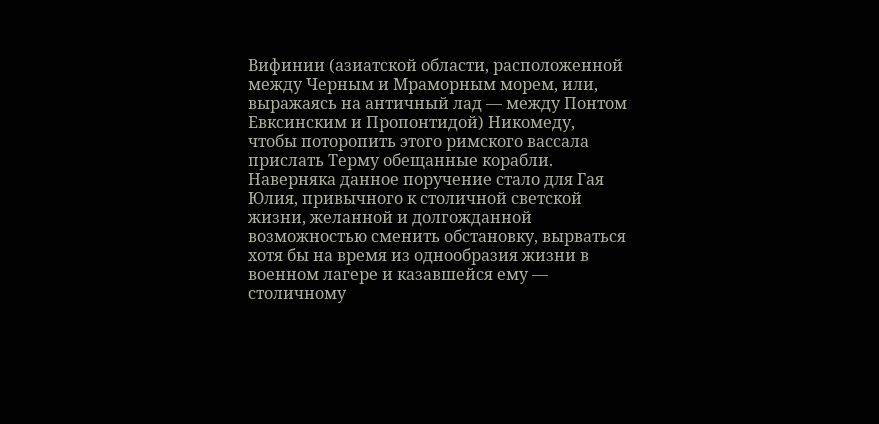Вифинии (азиатской области, расположенной между Черным и Мраморным морем, или, выражаясь на античный лад — между Понтом Евксинским и Пропонтидой) Никомеду, чтобы поторопить этого римского вассала прислать Терму обещанные корабли. Наверняка данное поручение стало для Гая Юлия, привычного к столичной светской жизни, желанной и долгожданной возможностью сменить обстановку, вырваться хотя бы на время из однообразия жизни в военном лагере и казавшейся ему — столичному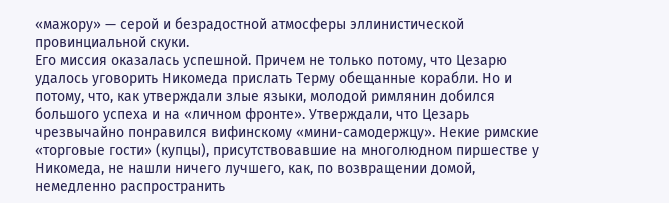«мажору» — серой и безрадостной атмосферы эллинистической провинциальной скуки.
Его миссия оказалась успешной. Причем не только потому, что Цезарю удалось уговорить Никомеда прислать Терму обещанные корабли. Но и потому, что, как утверждали злые языки, молодой римлянин добился большого успеха и на «личном фронте». Утверждали, что Цезарь чрезвычайно понравился вифинскому «мини-самодержцу». Некие римские «торговые гости» (купцы), присутствовавшие на многолюдном пиршестве у Никомеда, не нашли ничего лучшего, как, по возвращении домой, немедленно распространить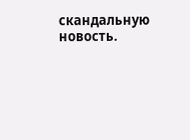скандальную новость.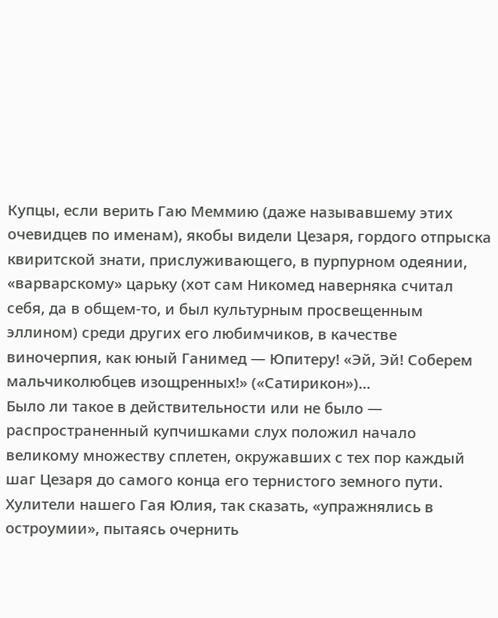Купцы, если верить Гаю Меммию (даже называвшему этих очевидцев по именам), якобы видели Цезаря, гордого отпрыска квиритской знати, прислуживающего, в пурпурном одеянии, «варварскому» царьку (хот сам Никомед наверняка считал себя, да в общем-то, и был культурным просвещенным эллином) среди других его любимчиков, в качестве виночерпия, как юный Ганимед — Юпитеру! «Эй, Эй! Соберем мальчиколюбцев изощренных!» («Сатирикон»)…
Было ли такое в действительности или не было — распространенный купчишками слух положил начало великому множеству сплетен, окружавших с тех пор каждый шаг Цезаря до самого конца его тернистого земного пути. Хулители нашего Гая Юлия, так сказать, «упражнялись в остроумии», пытаясь очернить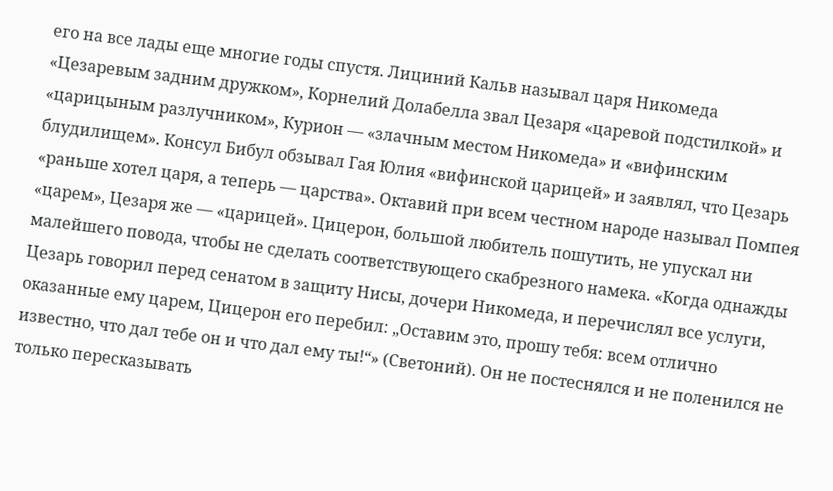его на все лады еще многие годы спустя. Лициний Кальв называл царя Никомеда «Цезаревым задним дружком», Корнелий Долабелла звал Цезаря «царевой подстилкой» и «царицыным разлучником», Курион — «злачным местом Никомеда» и «вифинским блудилищем». Консул Бибул обзывал Гая Юлия «вифинской царицей» и заявлял, что Цезарь «раньше хотел царя, а теперь — царства». Октавий при всем честном народе называл Помпея «царем», Цезаря же — «царицей». Цицерон, большой любитель пошутить, не упускал ни малейшего повода, чтобы не сделать соответствующего скабрезного намека. «Когда однажды Цезарь говорил перед сенатом в защиту Нисы, дочери Никомеда, и перечислял все услуги, оказанные ему царем, Цицерон его перебил: „Оставим это, прошу тебя: всем отлично известно, что дал тебе он и что дал ему ты!“» (Светоний). Он не постеснялся и не поленился не только пересказывать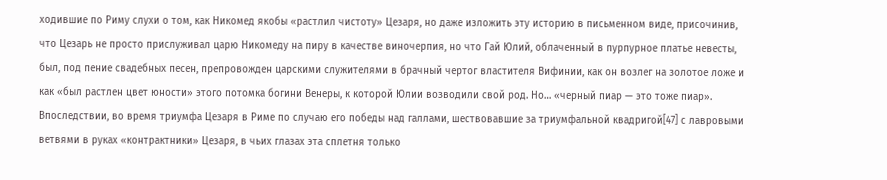ходившие по Риму слухи о том, как Никомед якобы «растлил чистоту» Цезаря, но даже изложить эту историю в письменном виде, присочинив, что Цезарь не просто прислуживал царю Никомеду на пиру в качестве виночерпия, но что Гай Юлий, облаченный в пурпурное платье невесты, был, под пение свадебных песен, препровожден царскими служителями в брачный чертог властителя Вифинии, как он возлег на золотое ложе и как «был растлен цвет юности» этого потомка богини Венеры, к которой Юлии возводили свой род. Но… «черный пиар — это тоже пиар». Впоследствии, во время триумфа Цезаря в Риме по случаю его победы над галлами, шествовавшие за триумфальной квадригой[47] с лавровыми ветвями в руках «контрактники» Цезаря, в чьих глазах эта сплетня только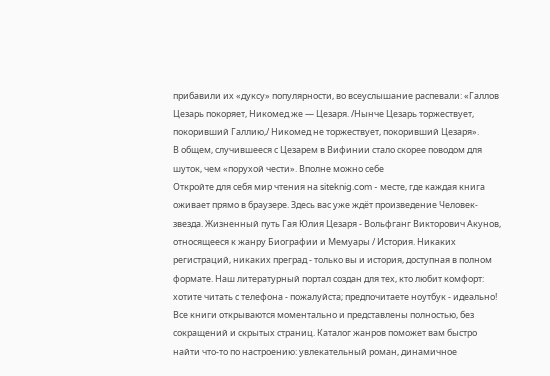прибавили их «дуксу» популярности, во всеуслышание распевали: «Галлов Цезарь покоряет, Никомед же — Цезаря. /Нынче Цезарь торжествует, покоривший Галлию,/ Никомед не торжествует, покоривший Цезаря».
В общем, случившееся с Цезарем в Вифинии стало скорее поводом для шуток, чем «порухой чести». Вполне можно себе
Откройте для себя мир чтения на siteknig.com - месте, где каждая книга оживает прямо в браузере. Здесь вас уже ждёт произведение Человек-звезда. Жизненный путь Гая Юлия Цезаря - Вольфганг Викторович Акунов, относящееся к жанру Биографии и Мемуары / История. Никаких регистраций, никаких преград - только вы и история, доступная в полном формате. Наш литературный портал создан для тех, кто любит комфорт: хотите читать с телефона - пожалуйста; предпочитаете ноутбук - идеально! Все книги открываются моментально и представлены полностью, без сокращений и скрытых страниц. Каталог жанров поможет вам быстро найти что-то по настроению: увлекательный роман, динамичное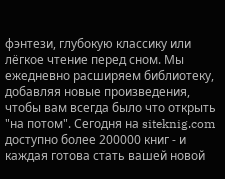фэнтези, глубокую классику или лёгкое чтение перед сном. Мы ежедневно расширяем библиотеку, добавляя новые произведения, чтобы вам всегда было что открыть "на потом". Сегодня на siteknig.com доступно более 200000 книг - и каждая готова стать вашей новой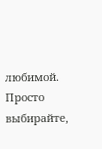любимой. Просто выбирайте,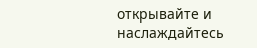открывайте и наслаждайтесь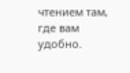чтением там, где вам удобно.